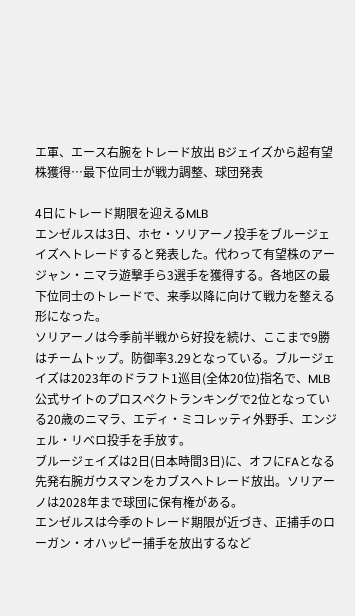エ軍、エース右腕をトレード放出 Bジェイズから超有望株獲得…最下位同士が戦力調整、球団発表

4日にトレード期限を迎えるMLB
エンゼルスは3日、ホセ・ソリアーノ投手をブルージェイズへトレードすると発表した。代わって有望株のアージャン・ニマラ遊撃手ら3選手を獲得する。各地区の最下位同士のトレードで、来季以降に向けて戦力を整える形になった。
ソリアーノは今季前半戦から好投を続け、ここまで9勝はチームトップ。防御率3.29となっている。ブルージェイズは2023年のドラフト1巡目(全体20位)指名で、MLB公式サイトのプロスペクトランキングで2位となっている20歳のニマラ、エディ・ミコレッティ外野手、エンジェル・リベロ投手を手放す。
ブルージェイズは2日(日本時間3日)に、オフにFAとなる先発右腕ガウスマンをカブスへトレード放出。ソリアーノは2028年まで球団に保有権がある。
エンゼルスは今季のトレード期限が近づき、正捕手のローガン・オハッピー捕手を放出するなど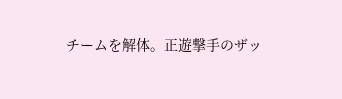チームを解体。正遊撃手のザッ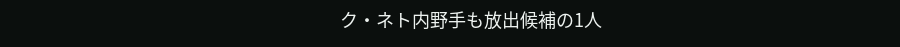ク・ネト内野手も放出候補の1人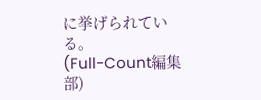に挙げられている。
(Full-Count編集部)